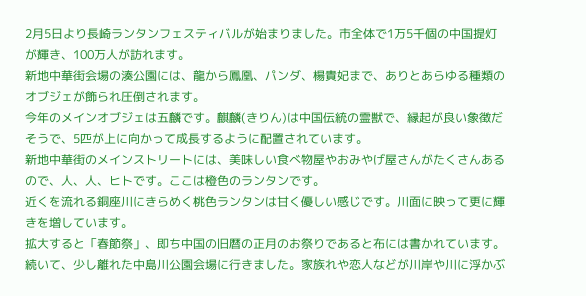2月5日より長崎ランタンフェスティバルが始まりました。市全体で1万5千個の中国提灯が輝き、100万人が訪れます。
新地中華街会場の湊公園には、龍から鳳凰、パンダ、楊貴妃まで、ありとあらゆる種類のオブジェが飾られ圧倒されます。
今年のメインオブジェは五麟です。麒麟(きりん)は中国伝統の霊獣で、縁起が良い象徴だそうで、5匹が上に向かって成長するように配置されています。
新地中華街のメインストリートには、美味しい食べ物屋やおみやげ屋さんがたくさんあるので、人、人、ヒトです。ここは橙色のランタンです。
近くを流れる銅座川にきらめく桃色ランタンは甘く優しい感じです。川面に映って更に輝きを増しています。
拡大すると「春節祭」、即ち中国の旧暦の正月のお祭りであると布には書かれています。
続いて、少し離れた中島川公園会場に行きました。家族れや恋人などが川岸や川に浮かぶ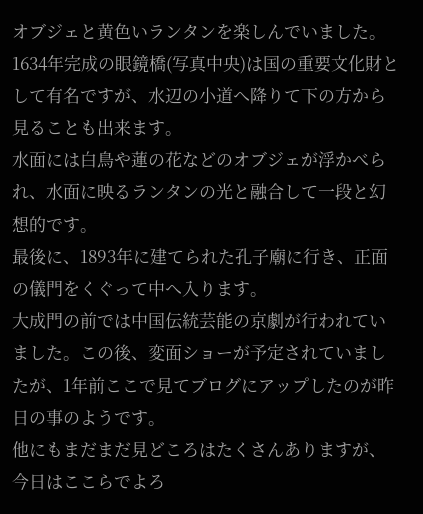オブジェと黄色いランタンを楽しんでいました。
1634年完成の眼鏡橋(写真中央)は国の重要文化財として有名ですが、水辺の小道へ降りて下の方から見ることも出来ます。
水面には白鳥や蓮の花などのオブジェが浮かべられ、水面に映るランタンの光と融合して一段と幻想的です。
最後に、1893年に建てられた孔子廟に行き、正面の儀門をくぐって中へ入ります。
大成門の前では中国伝統芸能の京劇が行われていました。この後、変面ショーが予定されていましたが、1年前ここで見てブログにアップしたのが昨日の事のようです。
他にもまだまだ見どころはたくさんありますが、今日はここらでよろ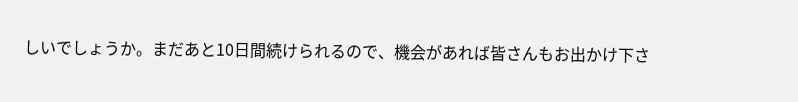しいでしょうか。まだあと10日間続けられるので、機会があれば皆さんもお出かけ下さ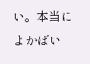い。本当によかばい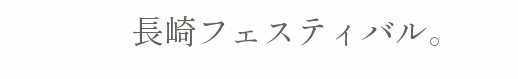長崎フェスティバル。